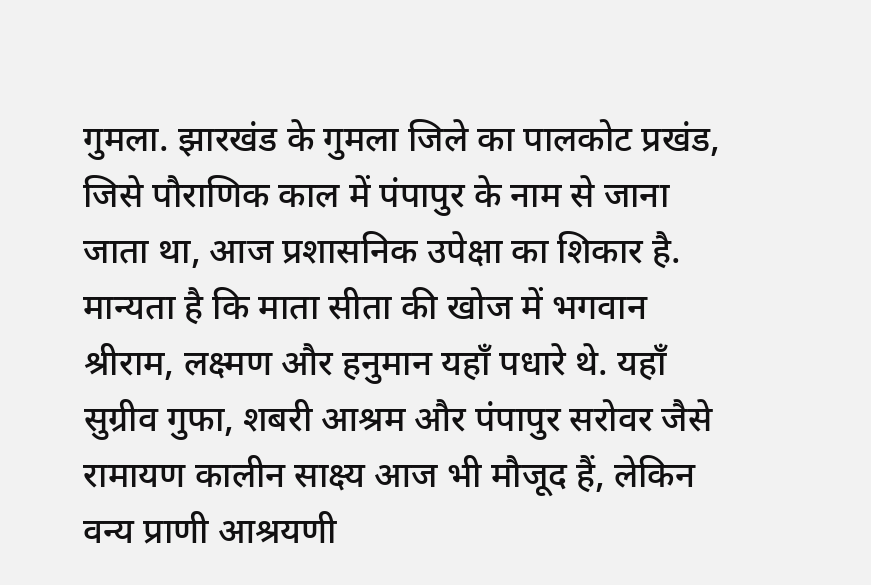गुमला. झारखंड के गुमला जिले का पालकोट प्रखंड, जिसे पौराणिक काल में पंपापुर के नाम से जाना जाता था, आज प्रशासनिक उपेक्षा का शिकार है. मान्यता है कि माता सीता की खोज में भगवान श्रीराम, लक्ष्मण और हनुमान यहाँ पधारे थे. यहाँ सुग्रीव गुफा, शबरी आश्रम और पंपापुर सरोवर जैसे रामायण कालीन साक्ष्य आज भी मौजूद हैं, लेकिन वन्य प्राणी आश्रयणी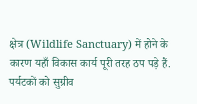क्षेत्र (Wildlife Sanctuary) में होने के कारण यहाँ विकास कार्य पूरी तरह ठप पड़े हैं.
पर्यटकों को सुग्रीव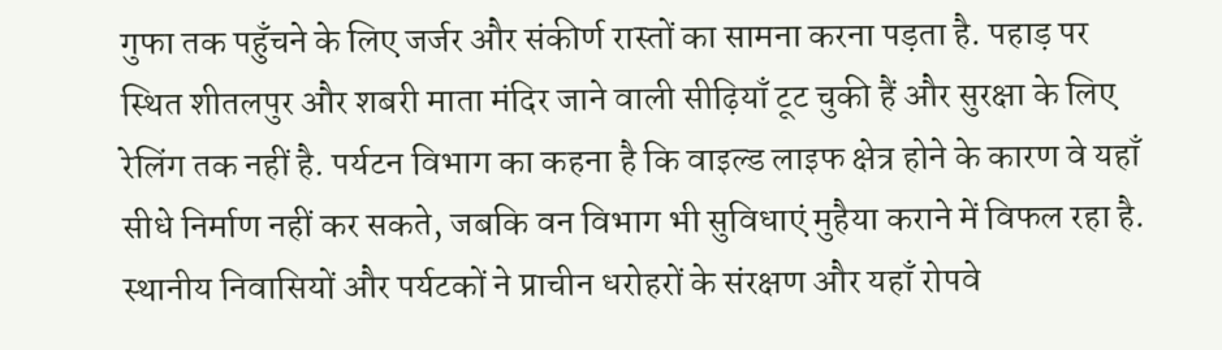गुफा तक पहुँचने के लिए जर्जर और संकीर्ण रास्तों का सामना करना पड़ता है. पहाड़ पर स्थित शीतलपुर और शबरी माता मंदिर जाने वाली सीढ़ियाँ टूट चुकी हैं और सुरक्षा के लिए रेलिंग तक नहीं है. पर्यटन विभाग का कहना है कि वाइल्ड लाइफ क्षेत्र होने के कारण वे यहाँ सीधे निर्माण नहीं कर सकते, जबकि वन विभाग भी सुविधाएं मुहैया कराने में विफल रहा है. स्थानीय निवासियों और पर्यटकों ने प्राचीन धरोहरों के संरक्षण और यहाँ रोपवे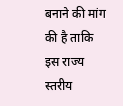बनाने की मांग की है ताकि इस राज्य स्तरीय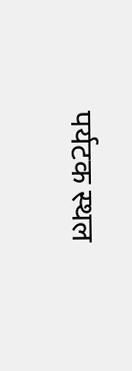पर्यटक स्थल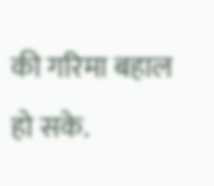की गरिमा बहाल हो सके.